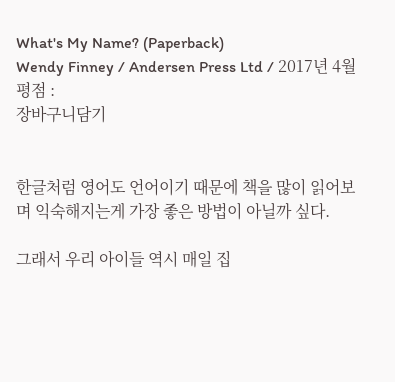What's My Name? (Paperback)
Wendy Finney / Andersen Press Ltd / 2017년 4월
평점 :
장바구니담기


한글처럼 영어도 언어이기 때문에 책을 많이 읽어보며 익숙해지는게 가장 좋은 방법이 아닐까 싶다.

그래서 우리 아이들 역시 매일 집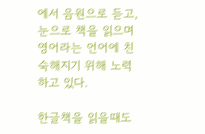에서 음원으로 듣고, 눈으로 책을 읽으며 영어라는 언어에 친숙해지기 위해 노력하고 있다.

한글책을 읽을때도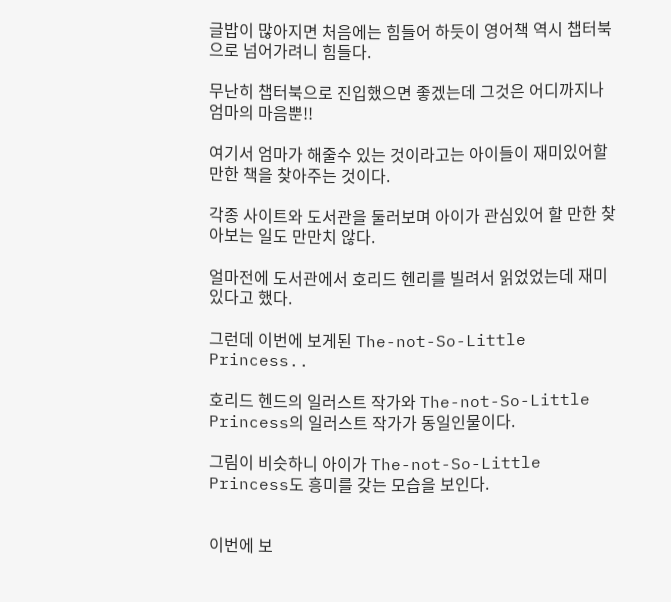글밥이 많아지면 처음에는 힘들어 하듯이 영어책 역시 챕터북으로 넘어가려니 힘들다.

무난히 챕터북으로 진입했으면 좋겠는데 그것은 어디까지나 엄마의 마음뿐!!

여기서 엄마가 해줄수 있는 것이라고는 아이들이 재미있어할만한 책을 찾아주는 것이다.

각종 사이트와 도서관을 둘러보며 아이가 관심있어 할 만한 찾아보는 일도 만만치 않다.

얼마전에 도서관에서 호리드 헨리를 빌려서 읽었었는데 재미있다고 했다.

그런데 이번에 보게된 The-not-So-Little Princess..

호리드 헨드의 일러스트 작가와 The-not-So-Little Princess의 일러스트 작가가 동일인물이다.

그림이 비슷하니 아이가 The-not-So-Little Princess도 흥미를 갖는 모습을 보인다.


이번에 보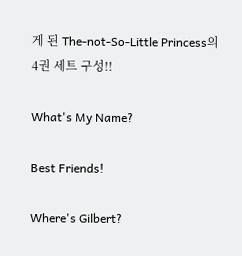게 된 The-not-So-Little Princess의 4권 세트 구성!!

What's My Name?

Best Friends!

Where's Gilbert?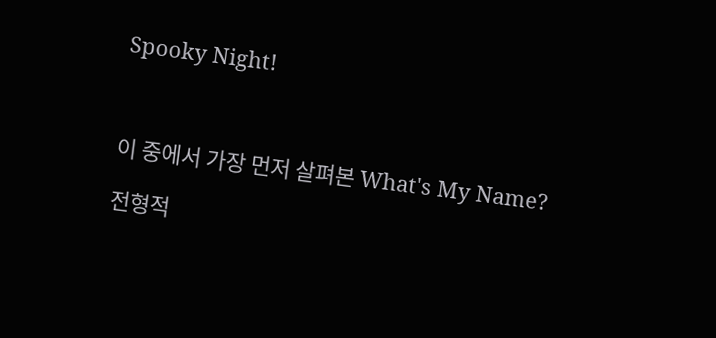Spooky Night!



이 중에서 가장 먼저 살펴본 What's My Name?

전형적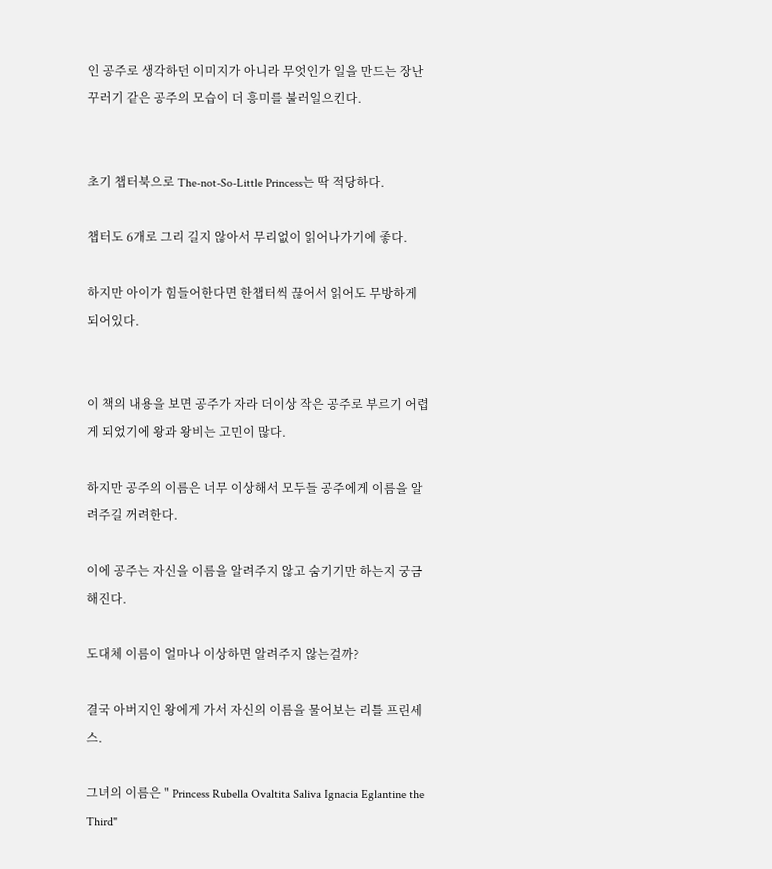인 공주로 생각하던 이미지가 아니라 무엇인가 일을 만드는 장난꾸러기 같은 공주의 모습이 더 흥미를 불러일으킨다.


초기 챕터북으로 The-not-So-Little Princess는 딱 적당하다.

챕터도 6개로 그리 길지 않아서 무리없이 읽어나가기에 좋다.

하지만 아이가 힘들어한다면 한챕터씩 끊어서 읽어도 무방하게 되어있다.


이 책의 내용을 보면 공주가 자라 더이상 작은 공주로 부르기 어렵게 되었기에 왕과 왕비는 고민이 많다.

하지만 공주의 이름은 너무 이상해서 모두들 공주에게 이름을 알려주길 꺼려한다.

이에 공주는 자신을 이름을 알려주지 않고 숨기기만 하는지 궁금해진다.

도대체 이름이 얼마나 이상하면 알려주지 않는걸까?

결국 아버지인 왕에게 가서 자신의 이름을 물어보는 리틀 프린세스.

그녀의 이름은 " Princess Rubella Ovaltita Saliva Ignacia Eglantine the Third"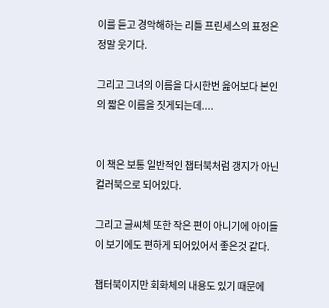이를 듣고 경악해하는 리틀 프린세스의 표정은 정말 웃기다.

그리고 그녀의 이름을 다시한번 읊어보다 본인의 짧은 이름을 짓게되는데....


이 책은 보통 일반적인 챕터북처럼 갱지가 아닌 컬러북으로 되어있다.

그리고 글씨체 또한 작은 편이 아니기에 아이들이 보기에도 편하게 되어있어서 좋은것 같다.

챕터북이지만 회화체의 내용도 있기 때문에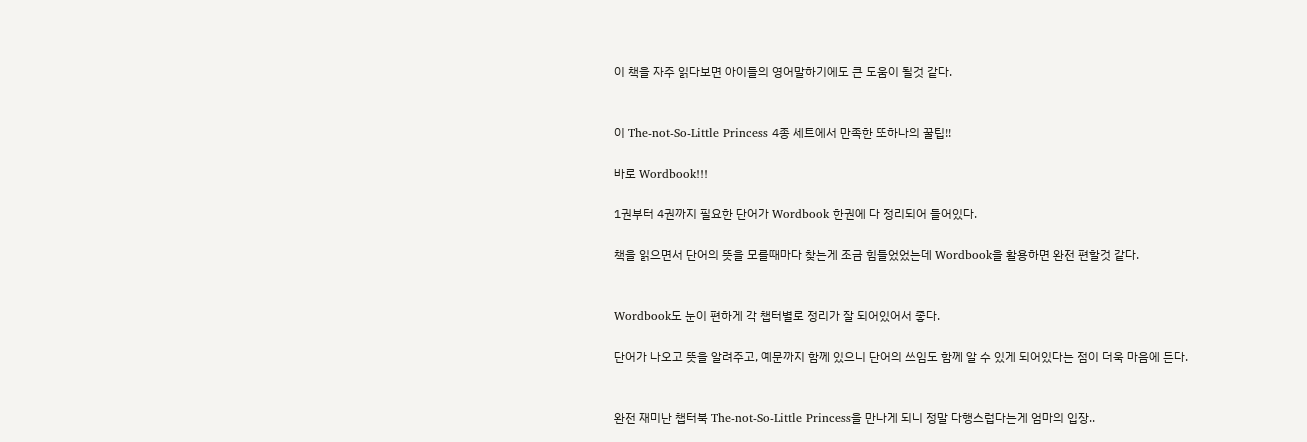이 책을 자주 읽다보면 아이들의 영어말하기에도 큰 도움이 될것 같다.


이 The-not-So-Little Princess 4종 세트에서 만족한 또하나의 꿀팁!!

바로 Wordbook!!!

1권부터 4권까지 필요한 단어가 Wordbook 한권에 다 정리되어 들어있다.

책을 읽으면서 단어의 뜻을 모를때마다 찾는게 조금 힘들었었는데 Wordbook을 활용하면 완전 편할것 같다.


Wordbook도 눈이 편하게 각 챕터별로 정리가 잘 되어있어서 좋다.

단어가 나오고 뜻을 알려주고, 예문까지 함께 있으니 단어의 쓰임도 함께 알 수 있게 되어있다는 점이 더욱 마음에 든다.


완전 재미난 챕터북 The-not-So-Little Princess을 만나게 되니 정말 다행스럽다는게 엄마의 입장..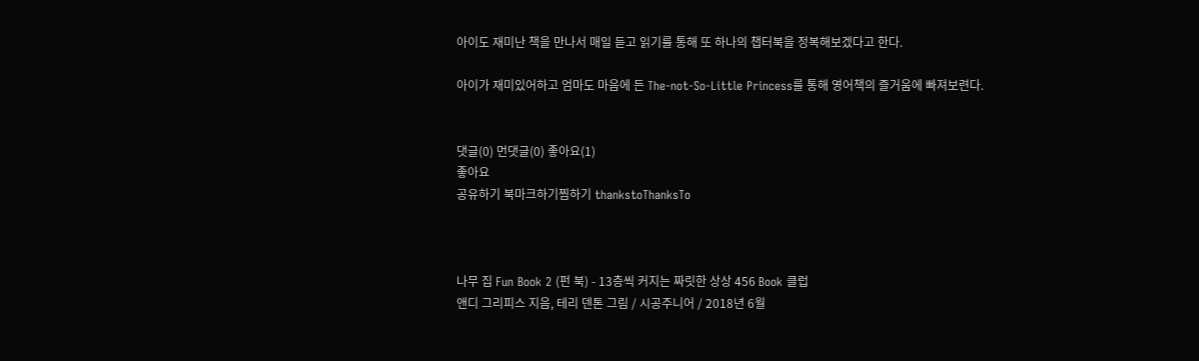아이도 재미난 책을 만나서 매일 듣고 읽기를 통해 또 하나의 챕터북을 정복해보겠다고 한다.

아이가 재미있어하고 엄마도 마음에 든 The-not-So-Little Princess를 통해 영어책의 즐거움에 빠져보련다.


댓글(0) 먼댓글(0) 좋아요(1)
좋아요
공유하기 북마크하기찜하기 thankstoThanksTo



나무 집 Fun Book 2 (펀 북) - 13층씩 커지는 짜릿한 상상 456 Book 클럽
앤디 그리피스 지음, 테리 덴톤 그림 / 시공주니어 / 2018년 6월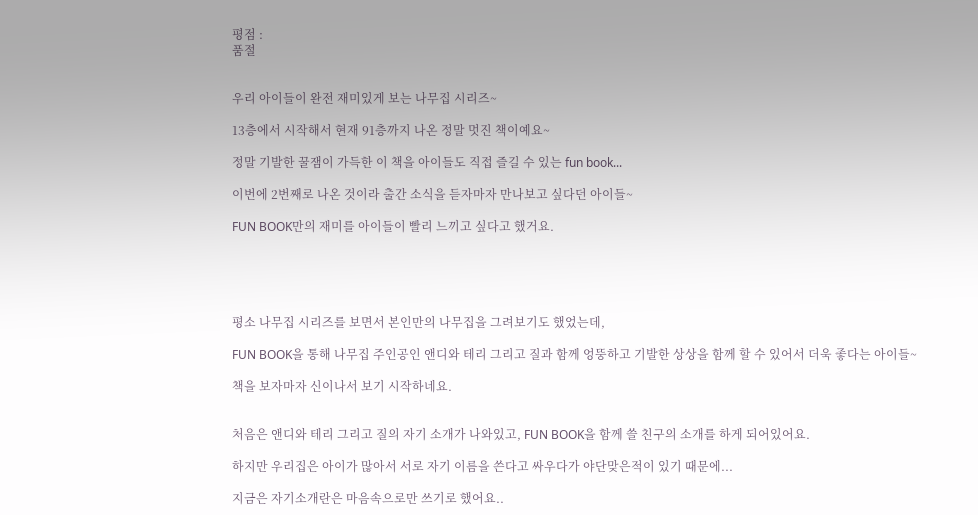평점 :
품절


우리 아이들이 완전 재미있게 보는 나무집 시리즈~

13층에서 시작해서 현재 91층까지 나온 정말 멋진 책이예요~

정말 기발한 꿀잼이 가득한 이 책을 아이들도 직접 즐길 수 있는 fun book...

이번에 2번째로 나온 것이라 출간 소식을 듣자마자 만나보고 싶다던 아이들~

FUN BOOK만의 재미를 아이들이 빨리 느끼고 싶다고 했거요.





평소 나무집 시리즈를 보면서 본인만의 나무집을 그려보기도 했었는데,

FUN BOOK을 통해 나무집 주인공인 앤디와 테리 그리고 질과 함께 엉뚱하고 기발한 상상을 함께 할 수 있어서 더욱 좋다는 아이들~

책을 보자마자 신이나서 보기 시작하네요.


처음은 앤디와 테리 그리고 질의 자기 소개가 나와있고, FUN BOOK을 함께 쓸 친구의 소개를 하게 되어있어요.

하지만 우리집은 아이가 많아서 서로 자기 이름을 쓴다고 싸우다가 야단맞은적이 있기 때문에...

지금은 자기소개란은 마음속으로만 쓰기로 했어요..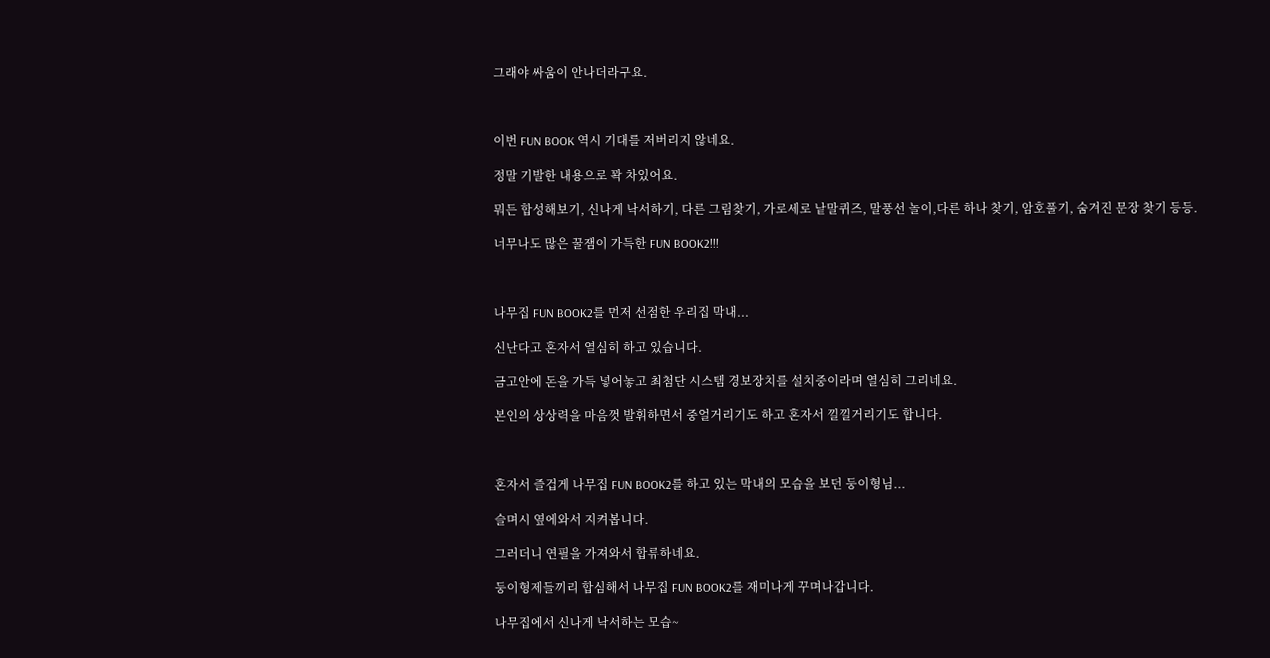그래야 싸움이 안나더라구요.



이번 FUN BOOK 역시 기대를 저버리지 않네요.

정말 기발한 내용으로 꽉 차있어요.

뭐든 합성해보기, 신나게 낙서하기, 다른 그림찾기, 가로세로 낱말퀴즈, 말풍선 놀이,다른 하나 찾기, 암호풀기, 숨겨진 문장 찾기 등등.

너무나도 많은 꿀잼이 가득한 FUN BOOK2!!!



나무집 FUN BOOK2를 먼저 선점한 우리집 막내...

신난다고 혼자서 열심히 하고 있습니다.

금고안에 돈을 가득 넣어놓고 최첨단 시스템 경보장치를 설치중이라며 열심히 그리네요.

본인의 상상력을 마음껏 발휘하면서 중얼거리기도 하고 혼자서 낄낄거리기도 합니다.



혼자서 즐겁게 나무집 FUN BOOK2를 하고 있는 막내의 모습을 보던 둥이형님...

슬며시 옆에와서 지켜봅니다.

그러더니 연필을 가져와서 합류하네요.

둥이형제들끼리 합심해서 나무집 FUN BOOK2를 재미나게 꾸며나갑니다.

나무집에서 신나게 낙서하는 모습~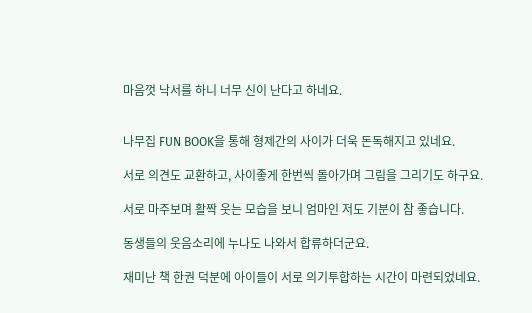마음껏 낙서를 하니 너무 신이 난다고 하네요.


나무집 FUN BOOK을 통해 형제간의 사이가 더욱 돈독해지고 있네요.

서로 의견도 교환하고, 사이좋게 한번씩 돌아가며 그림을 그리기도 하구요.

서로 마주보며 활짝 웃는 모습을 보니 엄마인 저도 기분이 참 좋습니다.

동생들의 웃음소리에 누나도 나와서 합류하더군요.

재미난 책 한권 덕분에 아이들이 서로 의기투합하는 시간이 마련되었네요.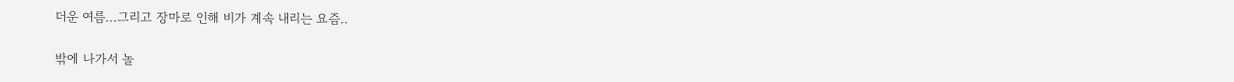더운 여름...그리고 장마로 인해 비가 계속 내리는 요즘..

밖에 나가서 놀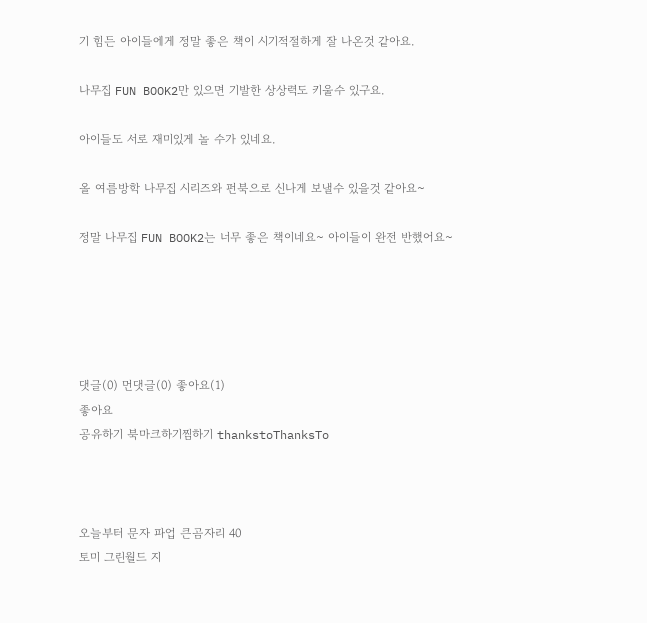기 힘든 아이들에게 정말 좋은 책이 시기적절하게 잘 나온것 같아요.

나무집 FUN BOOK2만 있으면 기발한 상상력도 키울수 있구요.

아이들도 서로 재미있게 놀 수가 있네요.

올 여름방학 나무집 시리즈와 펀북으로 신나게 보낼수 있을것 같아요~

정말 나무집 FUN BOOK2는 너무 좋은 책이네요~ 아이들이 완전 반했어요~





댓글(0) 먼댓글(0) 좋아요(1)
좋아요
공유하기 북마크하기찜하기 thankstoThanksTo



오늘부터 문자 파업 큰곰자리 40
토미 그린월드 지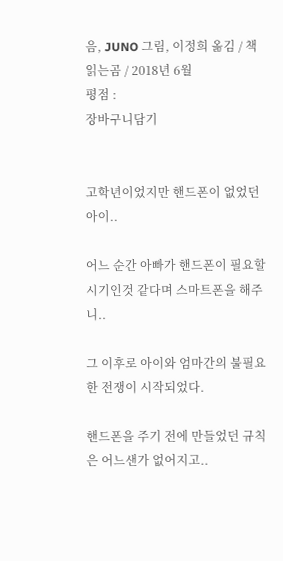음, JUNO 그림, 이정희 옮김 / 책읽는곰 / 2018년 6월
평점 :
장바구니담기


고학년이었지만 핸드폰이 없었던 아이..

어느 순간 아빠가 핸드폰이 필요할 시기인것 같다며 스마트폰을 해주니..

그 이후로 아이와 엄마간의 불필요한 전쟁이 시작되었다.

핸드폰을 주기 전에 만들었던 규칙은 어느샌가 없어지고..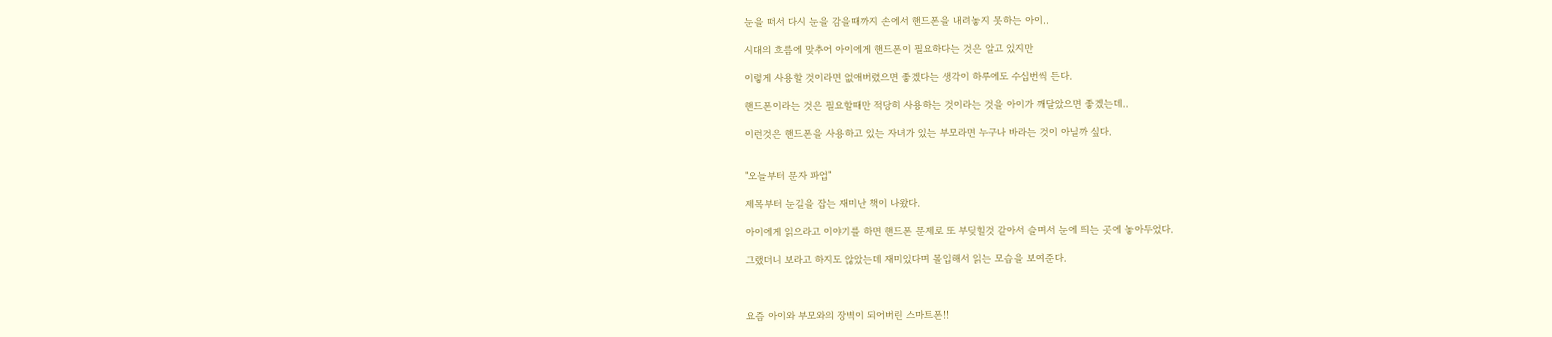눈을 떠서 다시 눈을 감을때까지 손에서 핸드폰을 내려놓지 못하는 아이..

시대의 흐름에 맞추어 아이에게 핸드폰이 필요하다는 것은 알고 있지만

이렇게 사용할 것이라면 없애버렸으면 좋겠다는 생각이 하루에도 수십번씩 든다.

핸드폰이라는 것은 필요할때만 적당히 사용하는 것이라는 것을 아이가 깨달았으면 좋겠는데..

이런것은 핸드폰을 사용하고 있는 자녀가 있는 부모라면 누구나 바라는 것이 아닐까 싶다.


"오늘부터 문자 파업"

제목부터 눈길을 잡는 재미난 책이 나왔다.

아이에게 읽으라고 이야기를 하면 핸드폰 문제로 또 부딪힐것 같아서 슬며서 눈에 띄는 곳에 놓아두었다.

그랬더니 보라고 하지도 않았는데 재미있다며 몰입해서 읽는 모습을 보여준다.



요즘 아이와 부모와의 장벽이 되어버린 스마트폰!!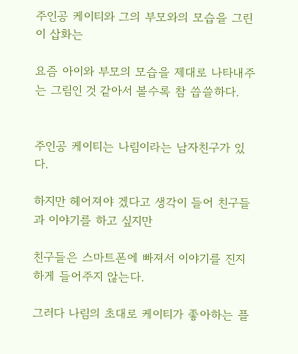주인공 케이티와 그의 부모와의 모습을 그린 이 삽화는

요즘 아이와 부모의 모습을 제대로 나타내주는 그림인 것 같아서 볼수록 참 씁쓸하다.


주인공 케이티는 나림이라는 남자친구가 있다.

하지만 헤어져야 겠다고 생각이 들어 친구들과 이야기를 하고 싶지만

친구들은 스마트폰에 빠져서 이야기를 진지하게 들어주지 않는다.

그러다 나림의 초대로 케이티가 좋아하는 플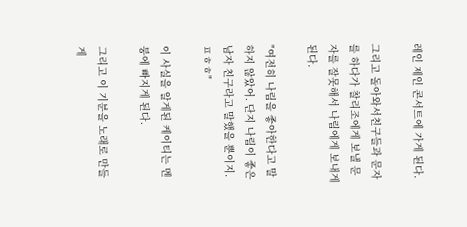레인 제인 콘서트에 가게 된다.

그리고 돌아와서친구들과 문자를 하다가 찰리조에게 보낼 문자를 잘못해서 나림에게 보내게 된다.

"여전히 나림을 좋아한다고 말하지 않았어. 단지 나림이 좋은 남자 친구라고 말했을 뿐이지. ㅍㅎㅎ"

이 사실을 알게된 케이티는 멘붕에 빠지게 된다.

그리고 이 기분을 노래로 만들게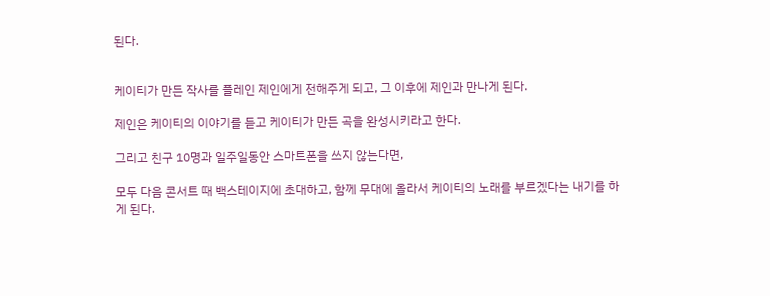된다.


케이티가 만든 작사를 플레인 제인에게 전해주게 되고, 그 이후에 제인과 만나게 된다.

제인은 케이티의 이야기를 듣고 케이티가 만든 곡을 완성시키라고 한다.

그리고 친구 10명과 일주일동안 스마트폰을 쓰지 않는다면,

모두 다음 콘서트 때 백스테이지에 초대하고, 함께 무대에 올라서 케이티의 노래를 부르겠다는 내기를 하게 된다.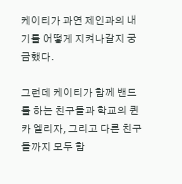케이티가 과연 제인과의 내기를 어떻게 지켜나갈지 궁금했다.

그런데 케이티가 함께 밴드를 하는 친구들과 학교의 퀸카 엘리자, 그리고 다른 친구들까지 모두 함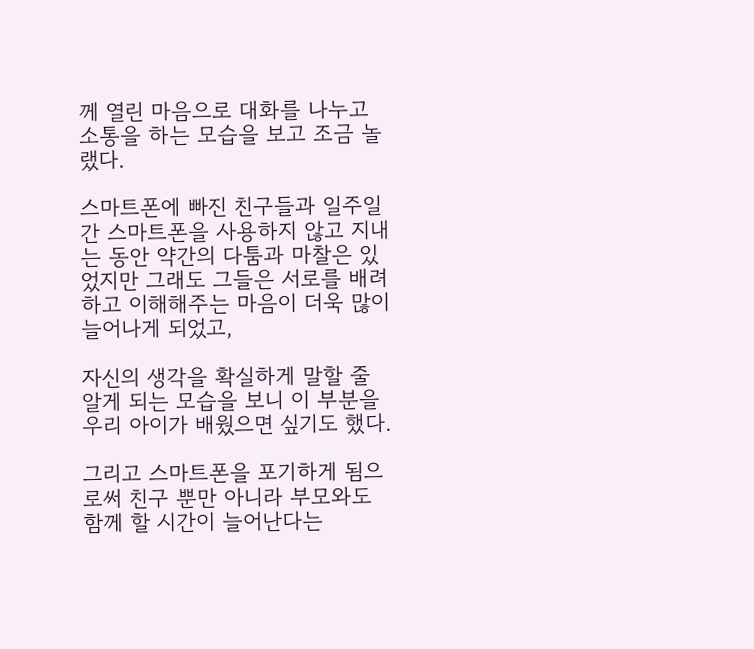께 열린 마음으로 대화를 나누고 소통을 하는 모습을 보고 조금 놀랬다.

스마트폰에 빠진 친구들과 일주일간 스마트폰을 사용하지 않고 지내는 동안 약간의 다툼과 마찰은 있었지만 그래도 그들은 서로를 배려하고 이해해주는 마음이 더욱 많이 늘어나게 되었고,

자신의 생각을 확실하게 말할 줄 알게 되는 모습을 보니 이 부분을 우리 아이가 배웠으면 싶기도 했다.

그리고 스마트폰을 포기하게 됨으로써 친구 뿐만 아니라 부모와도 함께 할 시간이 늘어난다는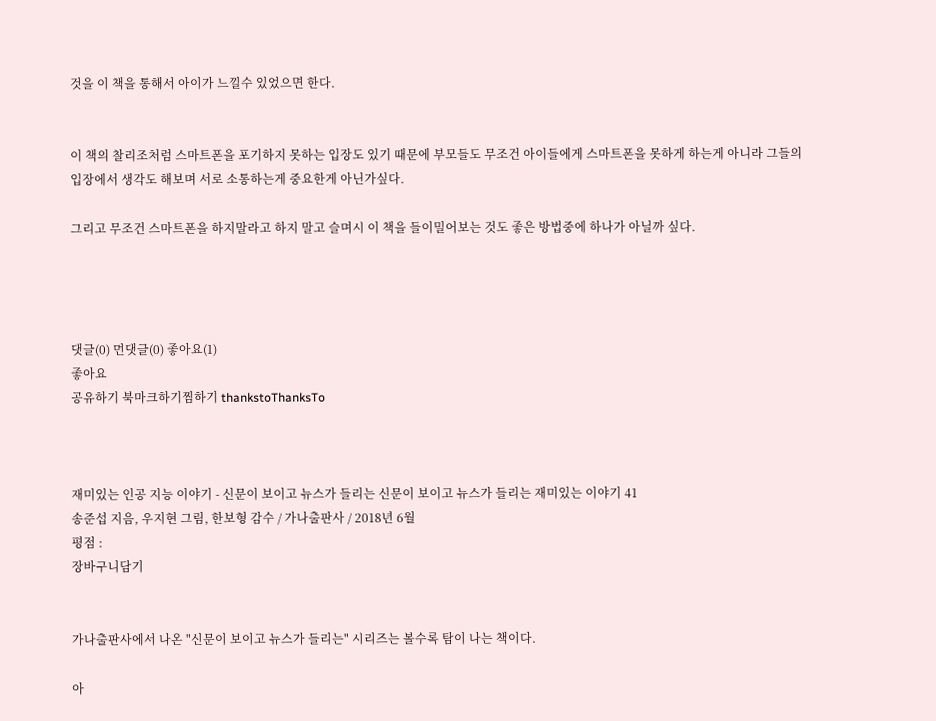것을 이 책을 통해서 아이가 느낄수 있었으면 한다.


이 책의 찰리조처럼 스마트폰을 포기하지 못하는 입장도 있기 때문에 부모들도 무조건 아이들에게 스마트폰을 못하게 하는게 아니라 그들의 입장에서 생각도 해보며 서로 소통하는게 중요한게 아닌가싶다.

그리고 무조건 스마트폰을 하지말라고 하지 말고 슬며시 이 책을 들이밀어보는 것도 좋은 방법중에 하나가 아닐까 싶다.




댓글(0) 먼댓글(0) 좋아요(1)
좋아요
공유하기 북마크하기찜하기 thankstoThanksTo



재미있는 인공 지능 이야기 - 신문이 보이고 뉴스가 들리는 신문이 보이고 뉴스가 들리는 재미있는 이야기 41
송준섭 지음, 우지현 그림, 한보형 감수 / 가나출판사 / 2018년 6월
평점 :
장바구니담기


가나출판사에서 나온 "신문이 보이고 뉴스가 들리는" 시리즈는 볼수록 탐이 나는 책이다.

아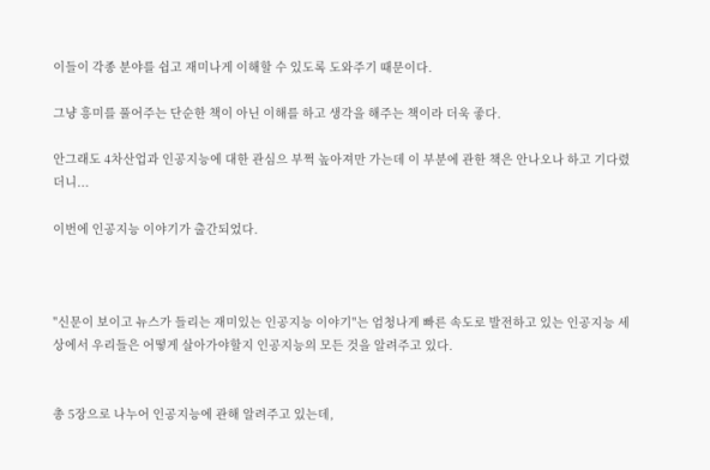이들이 각종 분야를 쉽고 재미나게 이해할 수 있도록 도와주기 때문이다.

그냥 흥미를 풀어주는 단순한 책이 아닌 이해를 하고 생각을 해주는 책이라 더욱 좋다.

안그래도 4차산업과 인공지능에 대한 관심으 부쩍 높아져만 가는데 이 부분에 관한 책은 안나오나 하고 기다렸더니...

이번에 인공지능 이야기가 출간되었다.



"신문이 보이고 뉴스가 들리는 재미있는 인공지능 이야기"는 엄청나게 빠른 속도로 발전하고 있는 인공지능 세상에서 우리들은 어떻게 살아가야할지 인공지능의 모든 것을 알려주고 있다.


총 5장으로 나누어 인공지능에 관해 알려주고 있는데,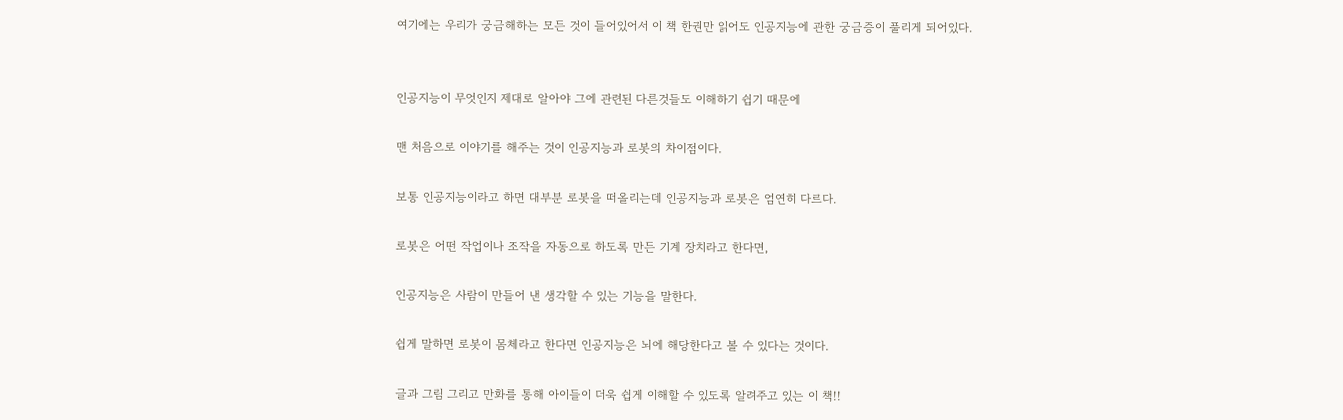여기에는 우리가 궁금해하는 모든 것이 들어있어서 이 책 한권만 읽어도 인공지능에 관한 궁금증이 풀리게 되어있다.


인공지능이 무엇인지 제대로 알아야 그에 관련된 다른것들도 이해하기 쉽기 때문에

맨 처음으로 이야기를 해주는 것이 인공지능과 로봇의 차이점이다.

보통 인공지능이라고 하면 대부분 로봇을 떠올리는데 인공지능과 로봇은 엄연히 다르다.

로봇은 어떤 작업이나 조작을 자동으로 하도록 만든 기계 장치라고 한다면,

인공지능은 사람이 만들어 낸 생각할 수 있는 기능을 말한다.

쉽게 말하면 로봇이 몸체라고 한다면 인공지능은 뇌에 해당한다고 볼 수 있다는 것이다.

글과 그림 그리고 만화를 통해 아이들이 더욱 쉽게 이해할 수 있도록 알려주고 있는 이 책!!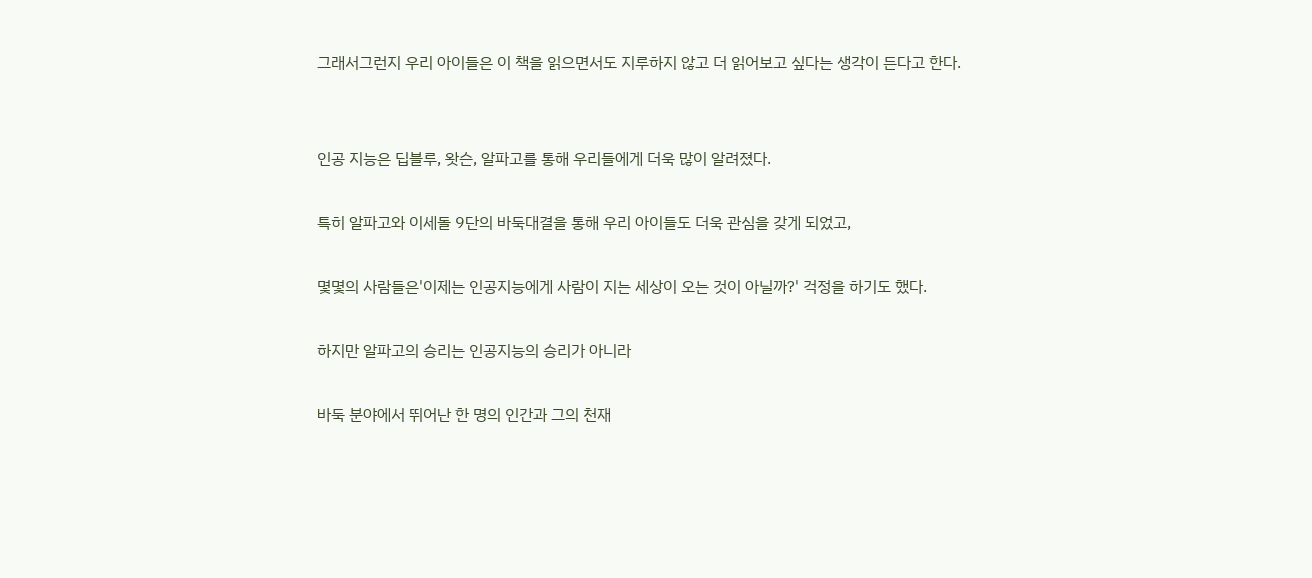그래서그런지 우리 아이들은 이 책을 읽으면서도 지루하지 않고 더 읽어보고 싶다는 생각이 든다고 한다.


인공 지능은 딥블루, 왓슨, 알파고를 통해 우리들에게 더욱 많이 알려졌다.

특히 알파고와 이세돌 9단의 바둑대결을 통해 우리 아이들도 더욱 관심을 갖게 되었고,

몇몇의 사람들은'이제는 인공지능에게 사람이 지는 세상이 오는 것이 아닐까?' 걱정을 하기도 했다.

하지만 알파고의 승리는 인공지능의 승리가 아니라

바둑 분야에서 뛰어난 한 명의 인간과 그의 천재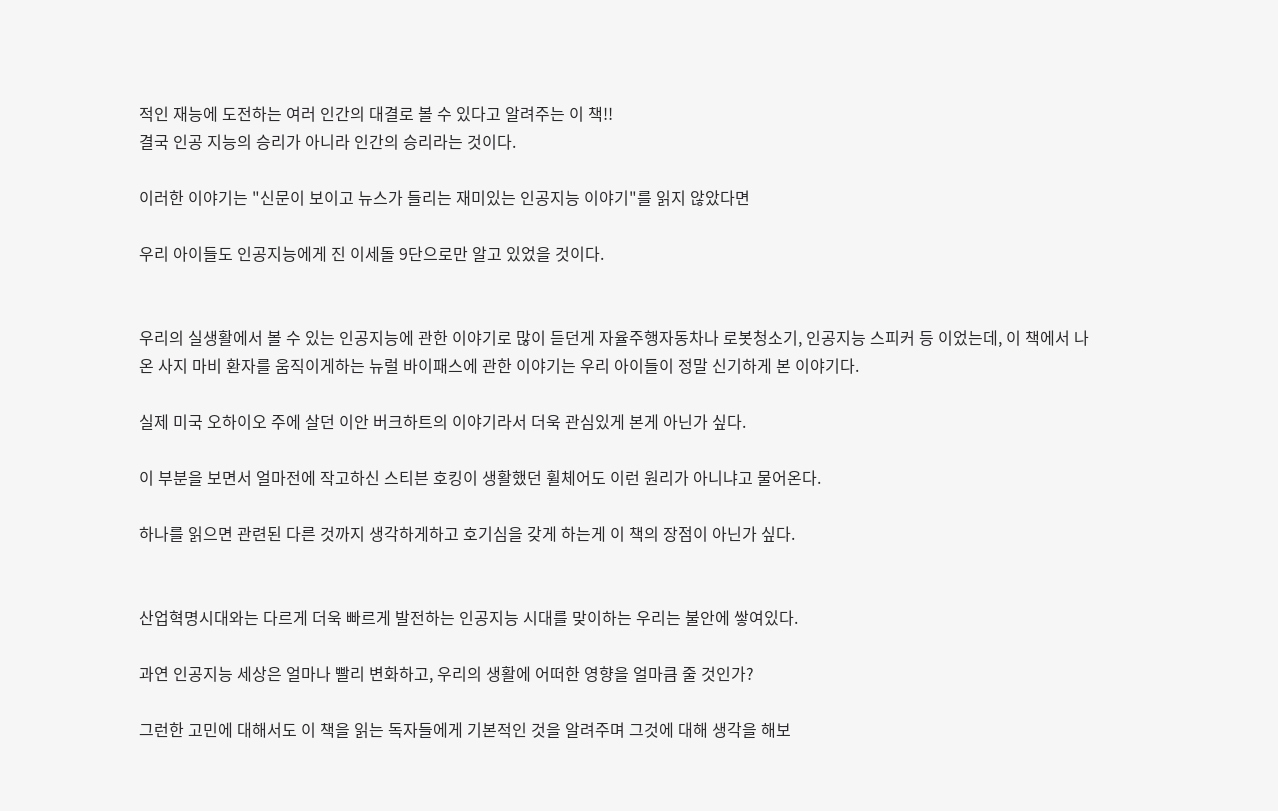적인 재능에 도전하는 여러 인간의 대결로 볼 수 있다고 알려주는 이 책!!
결국 인공 지능의 승리가 아니라 인간의 승리라는 것이다.

이러한 이야기는 "신문이 보이고 뉴스가 들리는 재미있는 인공지능 이야기"를 읽지 않았다면

우리 아이들도 인공지능에게 진 이세돌 9단으로만 알고 있었을 것이다.


우리의 실생활에서 볼 수 있는 인공지능에 관한 이야기로 많이 듣던게 자율주행자동차나 로봇청소기, 인공지능 스피커 등 이었는데, 이 책에서 나온 사지 마비 환자를 움직이게하는 뉴럴 바이패스에 관한 이야기는 우리 아이들이 정말 신기하게 본 이야기다.

실제 미국 오하이오 주에 살던 이안 버크하트의 이야기라서 더욱 관심있게 본게 아닌가 싶다.

이 부분을 보면서 얼마전에 작고하신 스티븐 호킹이 생활했던 휠체어도 이런 원리가 아니냐고 물어온다.

하나를 읽으면 관련된 다른 것까지 생각하게하고 호기심을 갖게 하는게 이 책의 장점이 아닌가 싶다.


산업혁명시대와는 다르게 더욱 빠르게 발전하는 인공지능 시대를 맞이하는 우리는 불안에 쌓여있다.

과연 인공지능 세상은 얼마나 빨리 변화하고, 우리의 생활에 어떠한 영향을 얼마큼 줄 것인가?

그런한 고민에 대해서도 이 책을 읽는 독자들에게 기본적인 것을 알려주며 그것에 대해 생각을 해보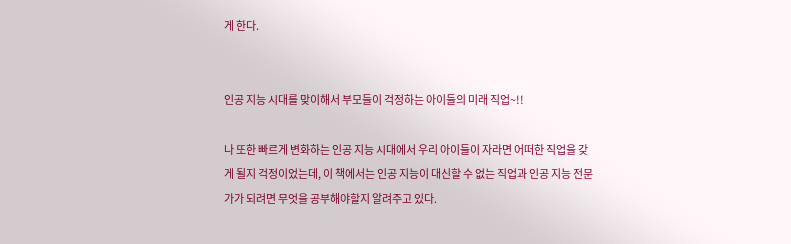게 한다.


인공 지능 시대를 맞이해서 부모들이 걱정하는 아이들의 미래 직업~!!

나 또한 빠르게 변화하는 인공 지능 시대에서 우리 아이들이 자라면 어떠한 직업을 갖게 될지 걱정이었는데, 이 책에서는 인공 지능이 대신할 수 없는 직업과 인공 지능 전문가가 되려면 무엇을 공부해야할지 알려주고 있다.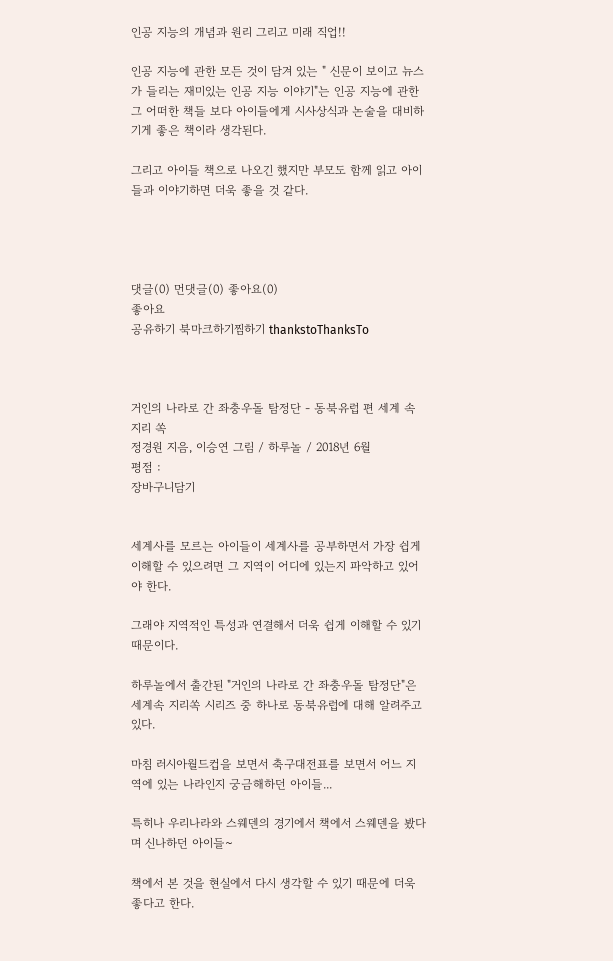인공 지능의 개념과 원리 그리고 미래 직업!!

인공 지능에 관한 모든 것이 담겨 있는 " 신문이 보이고 뉴스가 들리는 재미있는 인공 지능 이야기"는 인공 지능에 관한 그 어떠한 책들 보다 아이들에게 시사상식과 논술을 대비하기게 좋은 책이라 생각된다.

그리고 아이들 책으로 나오긴 했지만 부모도 함께 읽고 아이들과 이야기하면 더욱 좋을 것 같다.




댓글(0) 먼댓글(0) 좋아요(0)
좋아요
공유하기 북마크하기찜하기 thankstoThanksTo



거인의 나라로 간 좌충우돌 탐정단 - 동북유럽 편 세계 속 지리 쏙
정경원 지음, 이승연 그림 / 하루놀 / 2018년 6월
평점 :
장바구니담기


세계사를 모르는 아이들이 세계사를 공부하면서 가장 쉽게 이해할 수 있으려면 그 지역이 어디에 있는지 파악하고 있어야 한다.

그래야 지역적인 특성과 연결해서 더욱 쉽게 이해할 수 있기 때문이다.

하루놀에서 출간된 "거인의 나라로 간 좌충우돌 탐정단"은 세계속 지리쏙 시리즈 중 하나로 동북유럽에 대해 알려주고 있다.

마침 러시아월드컵을 보면서 축구대전표를 보면서 어느 지역에 있는 나라인지 궁금해하던 아이들...

특히나 우리나라와 스웨덴의 경기에서 책에서 스웨덴을 봤다며 신나하던 아이들~

책에서 본 것을 현실에서 다시 생각할 수 있기 때문에 더욱 좋다고 한다.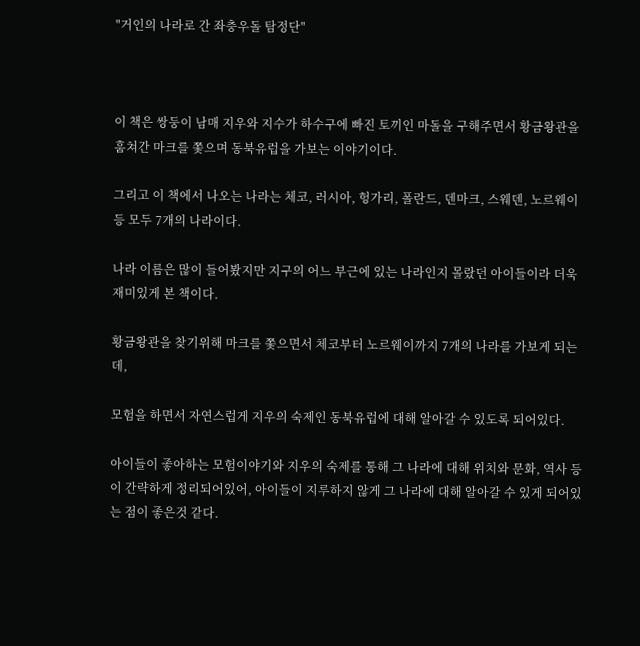"거인의 나라로 간 좌충우돌 탐정단"



이 책은 쌍둥이 남매 지우와 지수가 하수구에 빠진 토끼인 마돌을 구해주면서 황금왕관을 훔쳐간 마크를 쫓으며 동북유럽을 가보는 이야기이다.

그리고 이 책에서 나오는 나라는 체코, 러시아, 헝가리, 폴란드, 덴마크, 스웨덴, 노르웨이 등 모두 7개의 나라이다.

나라 이름은 많이 들어봤지만 지구의 어느 부근에 있는 나라인지 몰랐던 아이들이라 더욱 재미있게 본 책이다.

황금왕관을 찾기위해 마크를 쫓으면서 체코부터 노르웨이까지 7개의 나라를 가보게 되는데,

모험을 하면서 자연스럽게 지우의 숙제인 동북유럽에 대해 알아갈 수 있도록 되어있다.

아이들이 좋아하는 모험이야기와 지우의 숙제를 통해 그 나라에 대해 위치와 문화, 역사 등이 간략하게 정리되어있어, 아이들이 지루하지 않게 그 나라에 대해 알아갈 수 있게 되어있는 점이 좋은것 같다.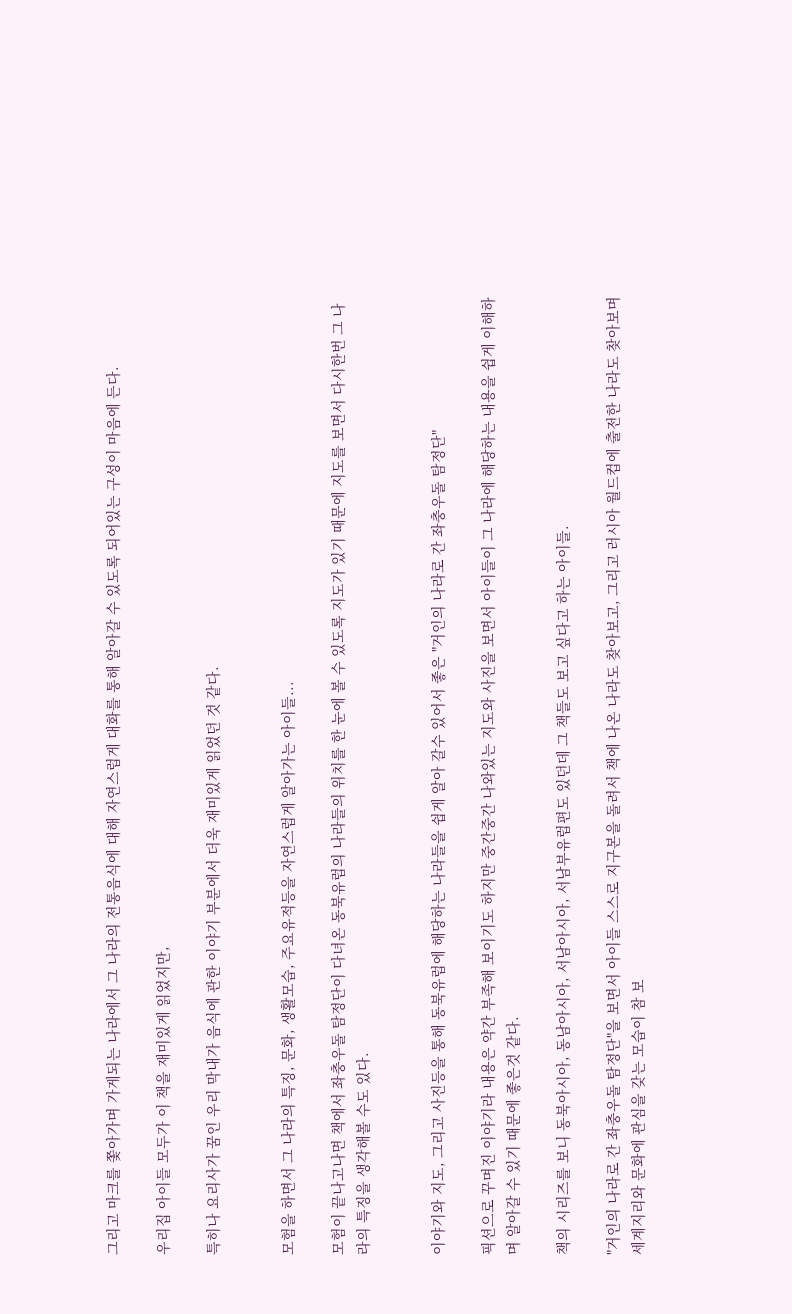그리고 마크를 쫓아가며 가게되는 나라에서 그 나라의 전통음식에 대해 자연스럽게 대화를 통해 알아갈 수 있도록 되어있는 구성이 마음에 든다.

우리집 아이들 모두가 이 책을 재미있게 읽었지만,

특히나 요리사가 꿈인 우리 막내가 음식에 관한 이야기 부분에서 더욱 재미있게 읽었던 것 같다.


모험을 하면서 그 나라의 특징, 문화, 생활모습, 주요유적등을 자연스럽게 알아가는 아이들...

모험이 끝나고나면 책에서 좌충우돌 탐정단이 다녀온 동북유럽의 나라들의 위치를 한 눈에 볼 수 있도록 지도가 있기 때문에 지도를 보면서 다시한번 그 나라의 특징을 생각해볼 수도 있다.


이야기와 지도, 그리고 사진등을 통해 동북유럽에 해당하는 나라들을 쉽게 알아 갈수 있어서 좋은 "거인의 나라로 간 좌충우돌 탐정단"

픽션으로 꾸며진 이야기라 내용은 약간 부족해 보이기도 하지만 중간중간 나와있는 지도와 사진을 보면서 아이들이 그 나라에 해당하는 내용을 쉽게 이해하며 알아갈 수 있기 때문에 좋은것 같다.

책의 시리즈를 보니 동북아시아, 동남아시아, 서남아시아, 서남부유럽편도 있던데 그 책들도 보고 싶다고 하는 아이들.

"거인의 나라로 간 좌충우돌 탐정단"을 보면서 아이들 스스로 지구본을 돌려서 책에 나온 나라도 찾아보고, 그리고 러시아 월드컵에 출전한 나라도 찾아보며 세계지리와 문화에 관심을 갖는 모습이 참 보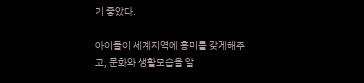기 좋았다.

아이들이 세계지역에 흥미를 갖게해주고, 문화와 생활모습을 알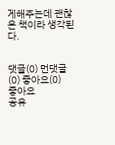게해주는데 괜찮은 책이라 생각된다.


댓글(0) 먼댓글(0) 좋아요(0)
좋아요
공유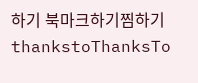하기 북마크하기찜하기 thankstoThanksTo